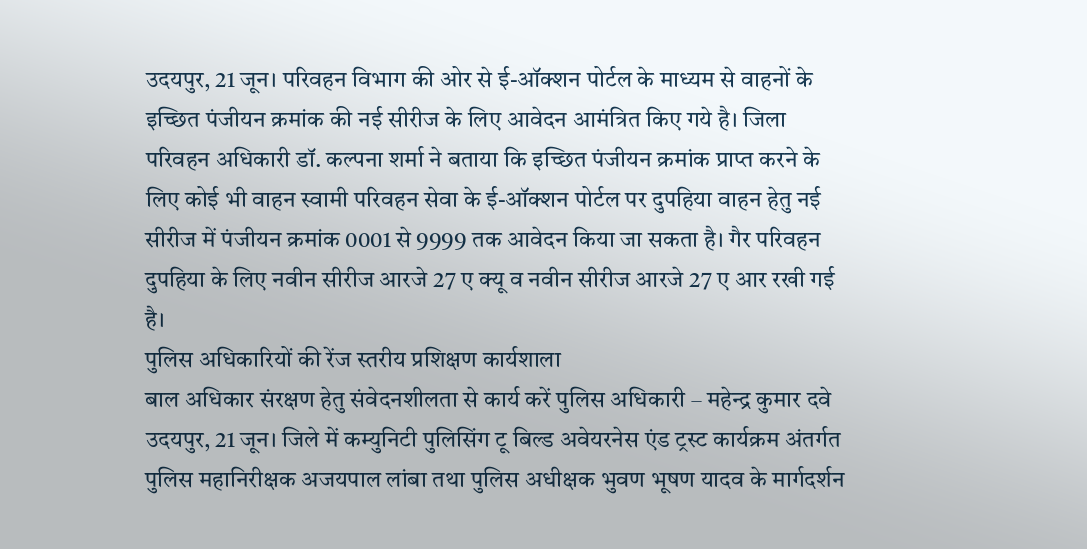उदयपुर, 21 जून। परिवहन विभाग की ओर से ई-ऑक्शन पोर्टल के माध्यम से वाहनों के इच्छित पंजीयन क्रमांक की नई सीरीज के लिए आवेदन आमंत्रित किए गये है। जिला परिवहन अधिकारी डॉ. कल्पना शर्मा ने बताया कि इच्छित पंजीयन क्रमांक प्राप्त करने के लिए कोई भी वाहन स्वामी परिवहन सेवा के ई-ऑक्शन पोर्टल पर दुपहिया वाहन हेतु नई सीरीज में पंजीयन क्रमांक 0001 से 9999 तक आवेदन किया जा सकता है। गैर परिवहन दुपहिया के लिए नवीन सीरीज आरजे 27 ए क्यू व नवीन सीरीज आरजे 27 ए आर रखी गई है।
पुलिस अधिकारियों की रेंज स्तरीय प्रशिक्षण कार्यशाला
बाल अधिकार संरक्षण हेतु संवेदनशीलता से कार्य करें पुलिस अधिकारी – महेन्द्र कुमार दवे
उदयपुर, 21 जून। जिले में कम्युनिटी पुलिसिंग टू बिल्ड अवेयरनेस एंड ट्रस्ट कार्यक्रम अंतर्गत पुलिस महानिरीक्षक अजयपाल लांबा तथा पुलिस अधीक्षक भुवण भूषण यादव के मार्गदर्शन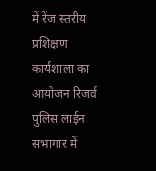में रेंज स्तरीय प्रशिक्षण कार्यशाला का आयोजन रिजर्व पुलिस लाईन सभागार में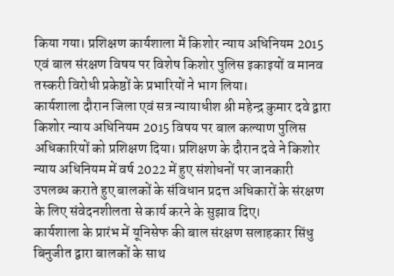किया गया। प्रशिक्षण कार्यशाला में किशोर न्याय अधिनियम 2015 एवं बाल संरक्षण विषय पर विशेष किशोर पुलिस इकाइयों व मानव तस्करी विरोधी प्रकेष्ठों के प्रभारियों ने भाग लिया।
कार्यशाला दौरान जिला एवं सत्र न्यायाधीश श्री महेन्द्र कुमार दवे द्वारा किशोर न्याय अधिनियम 2015 विषय पर बाल कल्याण पुलिस अधिकारियों को प्रशिक्षण दिया। प्रशिक्षण के दौरान दवे ने किशोर न्याय अधिनियम में वर्ष 2022 में हुए संशोधनों पर जानकारी उपलब्ध कराते हुए बालकों के संविधान प्रदत्त अधिकारों के संरक्षण के लिए संवेदनशीलता से कार्य करने के सुझाव दिए।
कार्यशाला के प्रारंभ में यूनिसेफ की बाल संरक्षण सलाहकार सिंधु बिनुजीत द्वारा बालकों के साथ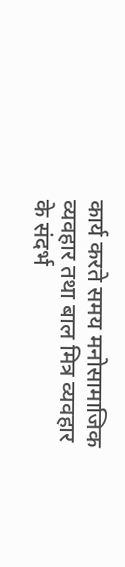कार्य करते समय मनोसामाजिक व्यवहार तथा बाल मित्र व्यवहार के संदर्भ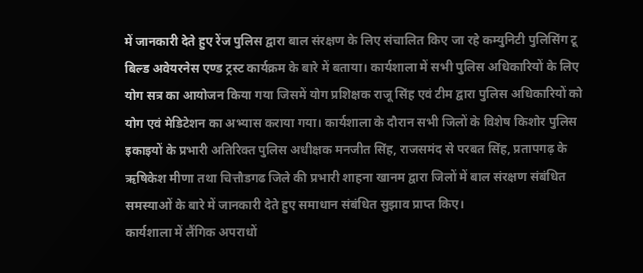में जानकारी देते हुए रेंज पुलिस द्वारा बाल संरक्षण के लिए संचालित किए जा रहे कम्युनिटी पुलिसिंग टू बिल्ड अवेयरनेस एण्ड ट्रस्ट कार्यक्रम के बारे में बताया। कार्यशाला में सभी पुलिस अधिकारियों के लिए योग सत्र का आयोजन किया गया जिसमें योग प्रशिक्षक राजू सिंह एवं टीम द्वारा पुलिस अधिकारियों को योग एवं मेडिटेशन का अभ्यास कराया गया। कार्यशाला के दौरान सभी जिलों के विशेष किशोर पुलिस इकाइयों के प्रभारी अतिरिक्त पुलिस अधीक्षक मनजीत सिंह, राजसमंद से परबत सिंह, प्रतापगढ़ के ऋषिकेश मीणा तथा चित्तौडगढ जिले की प्रभारी शाहना खानम द्वारा जिलों में बाल संरक्षण संबंधित समस्याओं के बारे में जानकारी देते हुए समाधान संबंधित सुझाव प्राप्त किए।
कार्यशाला में लैंगिक अपराधों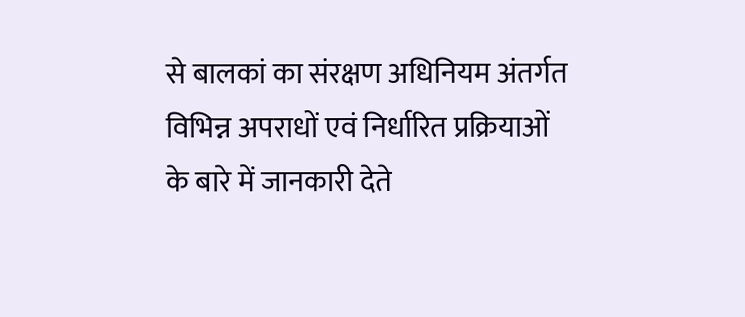से बालकां का संरक्षण अधिनियम अंतर्गत विभिन्न अपराधों एवं निर्धारित प्रक्रियाओं के बारे में जानकारी देते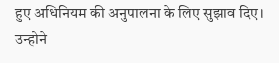हुए अधिनियम की अनुपालना के लिए सुझाव दिए। उन्होने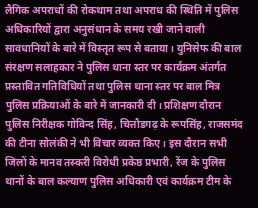लैगिक अपराधों की रोकथाम तथा अपराध की स्थिति में पुलिस अधिकारियों द्वारा अनुसंधान के समय रखी जाने वाली सावधानियों के बारे में विस्तृत रूप से बताया। युनिसेफ की बाल संरक्षण सलाहकार ने पुलिस थाना स्तर पर कार्यक्रम अंतर्गत प्रस्तावित गतिविधियों तथा पुलिस थाना स्तर पर बाल मित्र पुलिस प्रक्रियाओं के बारे में जानकारी दी। प्रशिक्षण दौरान पुलिस निरीक्षक गोविन्द सिंह, चित्तौडगढ़ के रूपसिंह, राजसमंद की टीना सोलंकी ने भी विचार व्यक्त किए। इस दौरान सभी जिलों के मानव तस्करी विरोधी प्रकेष्ठ प्रभारी, रेंज के पुलिस थानों के बाल कल्याण पुलिस अधिकारी एवं कार्यक्रम टीम के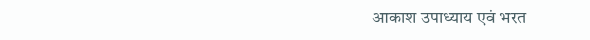आकाश उपाध्याय एवं भरत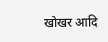खोखर आदि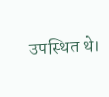उपस्थित थे।